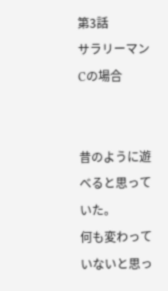第3話
サラリーマンCの場合


昔のように遊べると思っていた。
何も変わっていないと思っ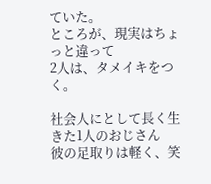ていた。
ところが、現実はちょっと違って
2人は、タメイキをつく。

社会人にとして長く生きた1人のおじさん
彼の足取りは軽く、笑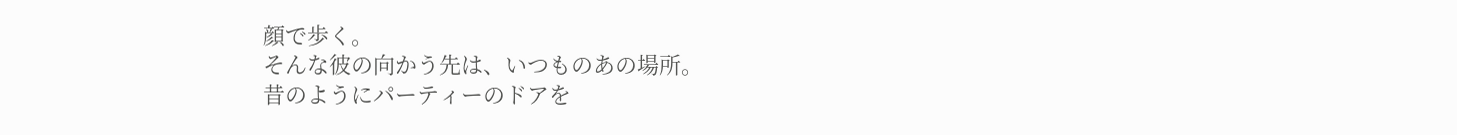顔で歩く。
そんな彼の向かう先は、いつものあの場所。
昔のようにパーティーのドアを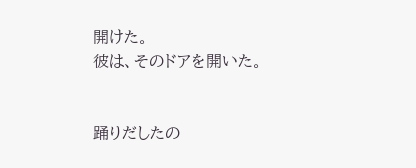開けた。
彼は、そのドアを開いた。


踊りだしたの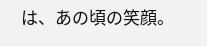は、あの頃の笑顔。